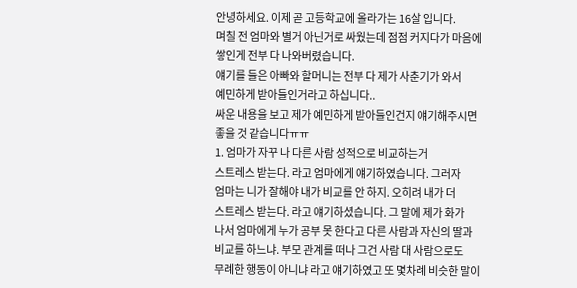안녕하세요. 이제 곧 고등학교에 올라가는 16살 입니다.
며칠 전 엄마와 별거 아닌거로 싸웠는데 점점 커지다가 마음에
쌓인게 전부 다 나와버렸습니다.
얘기를 들은 아빠와 할머니는 전부 다 제가 사춘기가 와서
예민하게 받아들인거라고 하십니다..
싸운 내용을 보고 제가 예민하게 받아들인건지 얘기해주시면
좋을 것 같습니다ㅠㅠ
1. 엄마가 자꾸 나 다른 사람 성적으로 비교하는거
스트레스 받는다. 라고 엄마에게 얘기하였습니다. 그러자
엄마는 니가 잘해야 내가 비교를 안 하지. 오히려 내가 더
스트레스 받는다. 라고 얘기하셨습니다. 그 말에 제가 화가
나서 엄마에게 누가 공부 못 한다고 다른 사람과 자신의 딸과
비교를 하느냐. 부모 관계를 떠나 그건 사람 대 사람으로도
무례한 행동이 아니냐 라고 얘기하였고 또 몇차례 비슷한 말이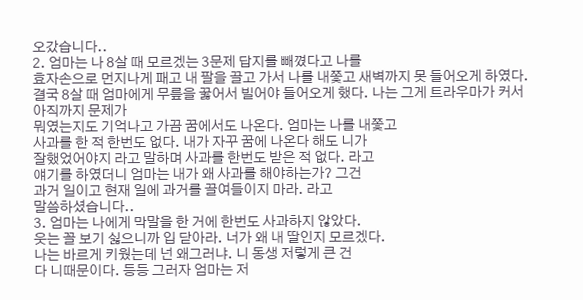오갔습니다..
2. 엄마는 나 8살 때 모르겠는 3문제 답지를 빼꼈다고 나를
효자손으로 먼지나게 패고 내 팔을 끌고 가서 나를 내쫓고 새벽까지 못 들어오게 하였다. 결국 8살 때 엄마에게 무릎을 꿇어서 빌어야 들어오게 했다. 나는 그게 트라우마가 커서 아직까지 문제가
뭐였는지도 기억나고 가끔 꿈에서도 나온다. 엄마는 나를 내쫓고
사과를 한 적 한번도 없다. 내가 자꾸 꿈에 나온다 해도 니가
잘했었어야지 라고 말하며 사과를 한번도 받은 적 없다. 라고
얘기를 하였더니 엄마는 내가 왜 사과를 해야하는가? 그건
과거 일이고 현재 일에 과거를 끌여들이지 마라. 라고
말씀하셨습니다..
3. 엄마는 나에게 막말을 한 거에 한번도 사과하지 않았다.
웃는 꼴 보기 싫으니까 입 닫아라. 너가 왜 내 딸인지 모르겠다.
나는 바르게 키웠는데 넌 왜그러냐. 니 동생 저렇게 큰 건
다 니때문이다. 등등 그러자 엄마는 저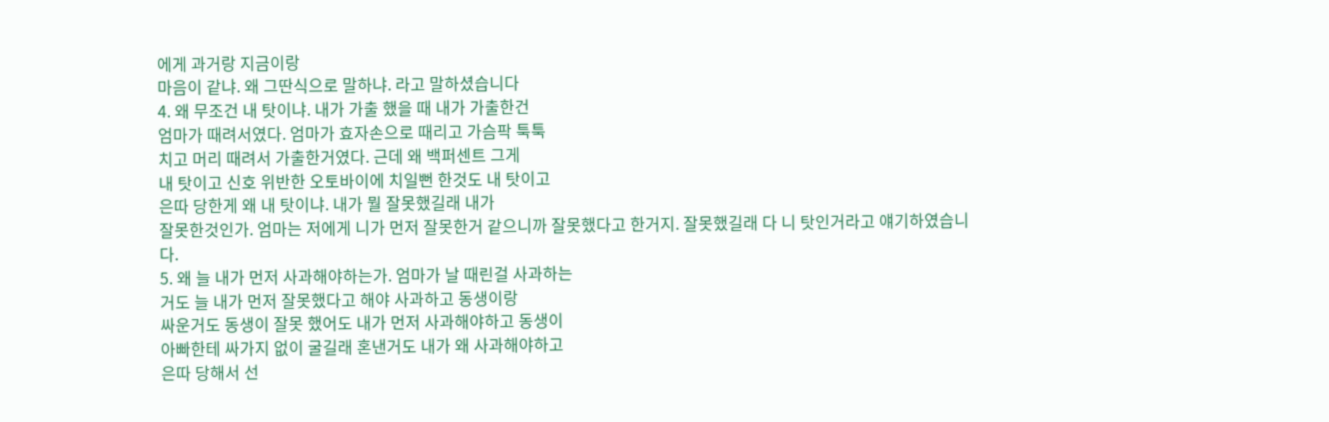에게 과거랑 지금이랑
마음이 같냐. 왜 그딴식으로 말하냐. 라고 말하셨습니다
4. 왜 무조건 내 탓이냐. 내가 가출 했을 때 내가 가출한건
엄마가 때려서였다. 엄마가 효자손으로 때리고 가슴팍 툭툭
치고 머리 때려서 가출한거였다. 근데 왜 백퍼센트 그게
내 탓이고 신호 위반한 오토바이에 치일뻔 한것도 내 탓이고
은따 당한게 왜 내 탓이냐. 내가 뭘 잘못했길래 내가
잘못한것인가. 엄마는 저에게 니가 먼저 잘못한거 같으니까 잘못했다고 한거지. 잘못했길래 다 니 탓인거라고 얘기하였습니다.
5. 왜 늘 내가 먼저 사과해야하는가. 엄마가 날 때린걸 사과하는
거도 늘 내가 먼저 잘못했다고 해야 사과하고 동생이랑
싸운거도 동생이 잘못 했어도 내가 먼저 사과해야하고 동생이
아빠한테 싸가지 없이 굴길래 혼낸거도 내가 왜 사과해야하고
은따 당해서 선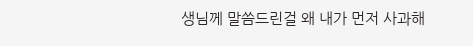생님께 말씀드린걸 왜 내가 먼저 사과해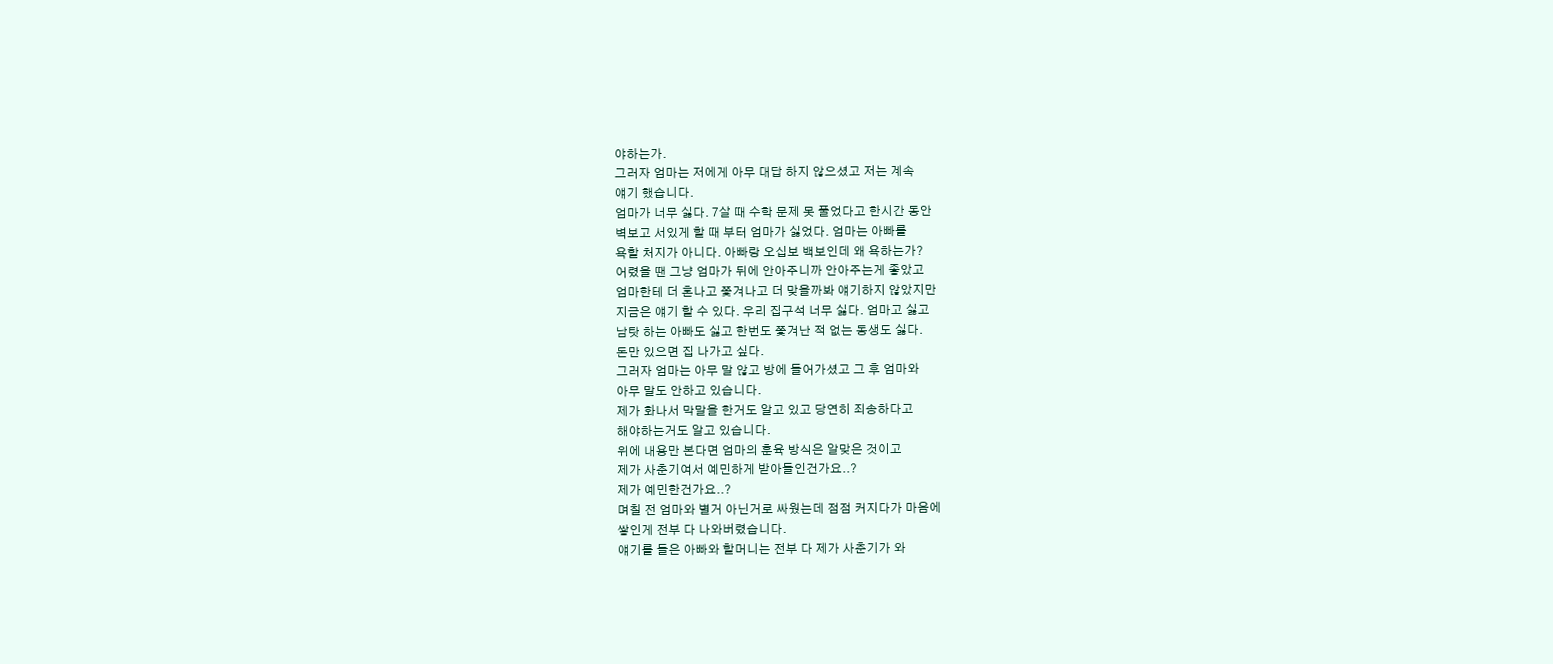야하는가.
그러자 엄마는 저에게 아무 대답 하지 않으셨고 저는 계속
얘기 했습니다.
엄마가 너무 싫다. 7살 때 수학 문제 못 풀었다고 한시간 동안
벽보고 서있게 할 때 부터 엄마가 싫었다. 엄마는 아빠를
욕할 처지가 아니다. 아빠랑 오십보 백보인데 왜 욕하는가?
어렸을 땐 그냥 엄마가 뒤에 안아주니까 안아주는게 좋았고
엄마한테 더 혼나고 쫓겨나고 더 맞을까봐 얘기하지 않았지만
지금은 얘기 할 수 있다. 우리 집구석 너무 싫다. 엄마고 싫고
남탓 하는 아빠도 싫고 한번도 쫓겨난 적 없는 동생도 싫다.
돈만 있으면 집 나가고 싶다.
그러자 엄마는 아무 말 않고 방에 들어가셨고 그 후 엄마와
아무 말도 안하고 있습니다.
제가 화나서 막말을 한거도 알고 있고 당연히 죄송하다고
해야하는거도 알고 있습니다.
위에 내용만 본다면 엄마의 훈육 방식은 알맞은 것이고
제가 사춘기여서 예민하게 받아들인건가요..?
제가 예민한건가요..?
며칠 전 엄마와 별거 아닌거로 싸웠는데 점점 커지다가 마음에
쌓인게 전부 다 나와버렸습니다.
얘기를 들은 아빠와 할머니는 전부 다 제가 사춘기가 와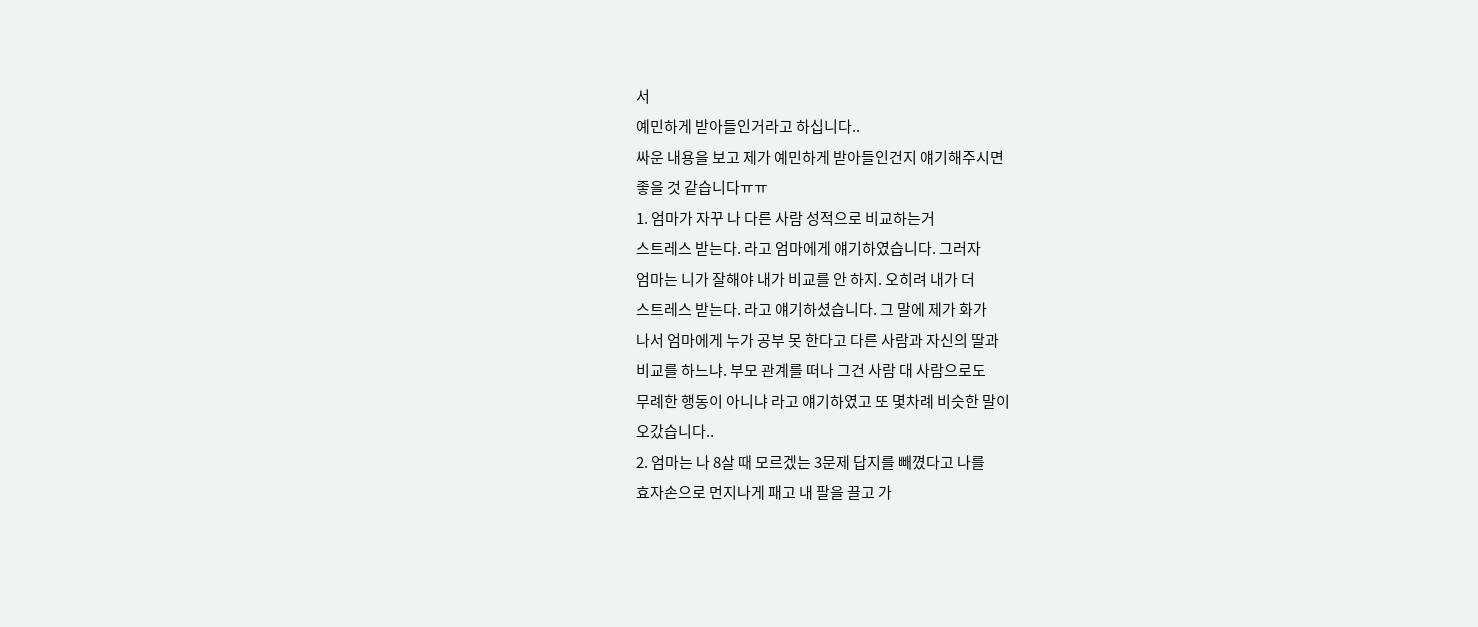서
예민하게 받아들인거라고 하십니다..
싸운 내용을 보고 제가 예민하게 받아들인건지 얘기해주시면
좋을 것 같습니다ㅠㅠ
1. 엄마가 자꾸 나 다른 사람 성적으로 비교하는거
스트레스 받는다. 라고 엄마에게 얘기하였습니다. 그러자
엄마는 니가 잘해야 내가 비교를 안 하지. 오히려 내가 더
스트레스 받는다. 라고 얘기하셨습니다. 그 말에 제가 화가
나서 엄마에게 누가 공부 못 한다고 다른 사람과 자신의 딸과
비교를 하느냐. 부모 관계를 떠나 그건 사람 대 사람으로도
무례한 행동이 아니냐 라고 얘기하였고 또 몇차례 비슷한 말이
오갔습니다..
2. 엄마는 나 8살 때 모르겠는 3문제 답지를 빼꼈다고 나를
효자손으로 먼지나게 패고 내 팔을 끌고 가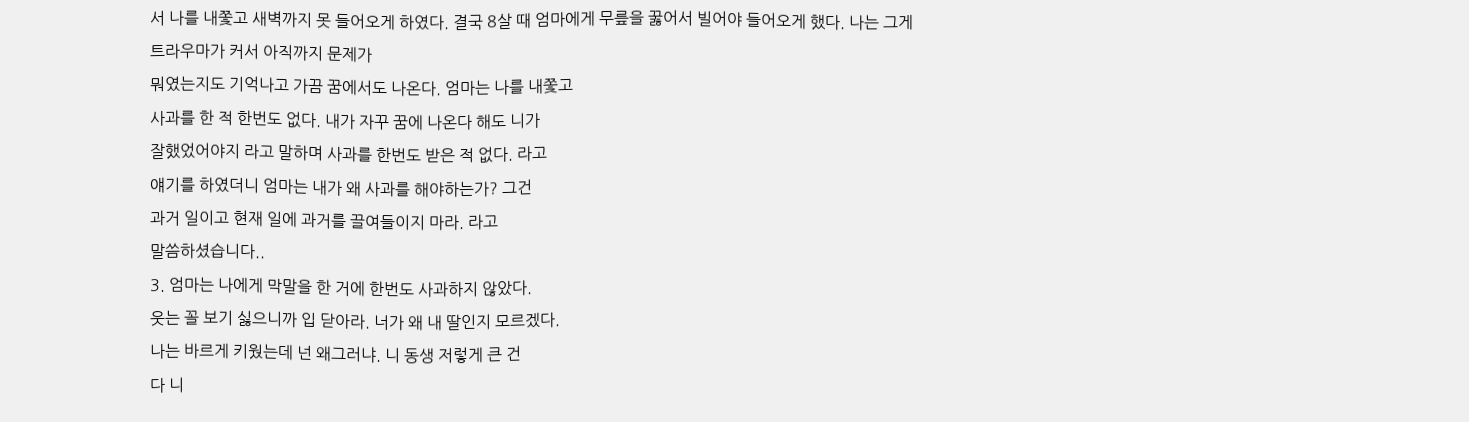서 나를 내쫓고 새벽까지 못 들어오게 하였다. 결국 8살 때 엄마에게 무릎을 꿇어서 빌어야 들어오게 했다. 나는 그게 트라우마가 커서 아직까지 문제가
뭐였는지도 기억나고 가끔 꿈에서도 나온다. 엄마는 나를 내쫓고
사과를 한 적 한번도 없다. 내가 자꾸 꿈에 나온다 해도 니가
잘했었어야지 라고 말하며 사과를 한번도 받은 적 없다. 라고
얘기를 하였더니 엄마는 내가 왜 사과를 해야하는가? 그건
과거 일이고 현재 일에 과거를 끌여들이지 마라. 라고
말씀하셨습니다..
3. 엄마는 나에게 막말을 한 거에 한번도 사과하지 않았다.
웃는 꼴 보기 싫으니까 입 닫아라. 너가 왜 내 딸인지 모르겠다.
나는 바르게 키웠는데 넌 왜그러냐. 니 동생 저렇게 큰 건
다 니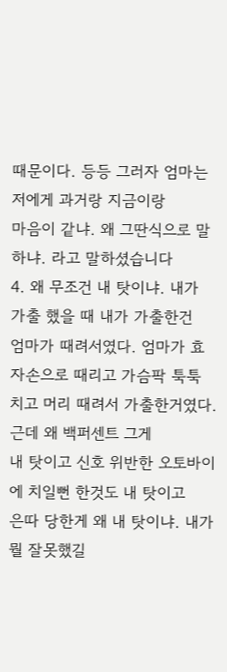때문이다. 등등 그러자 엄마는 저에게 과거랑 지금이랑
마음이 같냐. 왜 그딴식으로 말하냐. 라고 말하셨습니다
4. 왜 무조건 내 탓이냐. 내가 가출 했을 때 내가 가출한건
엄마가 때려서였다. 엄마가 효자손으로 때리고 가슴팍 툭툭
치고 머리 때려서 가출한거였다. 근데 왜 백퍼센트 그게
내 탓이고 신호 위반한 오토바이에 치일뻔 한것도 내 탓이고
은따 당한게 왜 내 탓이냐. 내가 뭘 잘못했길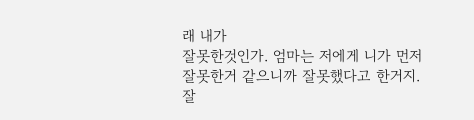래 내가
잘못한것인가. 엄마는 저에게 니가 먼저 잘못한거 같으니까 잘못했다고 한거지. 잘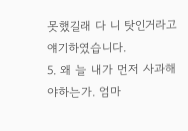못했길래 다 니 탓인거라고 얘기하였습니다.
5. 왜 늘 내가 먼저 사과해야하는가. 엄마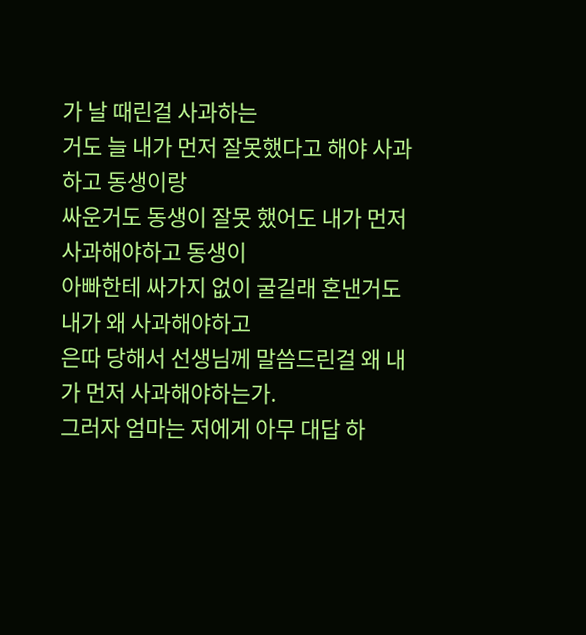가 날 때린걸 사과하는
거도 늘 내가 먼저 잘못했다고 해야 사과하고 동생이랑
싸운거도 동생이 잘못 했어도 내가 먼저 사과해야하고 동생이
아빠한테 싸가지 없이 굴길래 혼낸거도 내가 왜 사과해야하고
은따 당해서 선생님께 말씀드린걸 왜 내가 먼저 사과해야하는가.
그러자 엄마는 저에게 아무 대답 하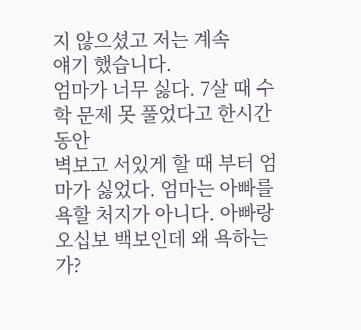지 않으셨고 저는 계속
얘기 했습니다.
엄마가 너무 싫다. 7살 때 수학 문제 못 풀었다고 한시간 동안
벽보고 서있게 할 때 부터 엄마가 싫었다. 엄마는 아빠를
욕할 처지가 아니다. 아빠랑 오십보 백보인데 왜 욕하는가?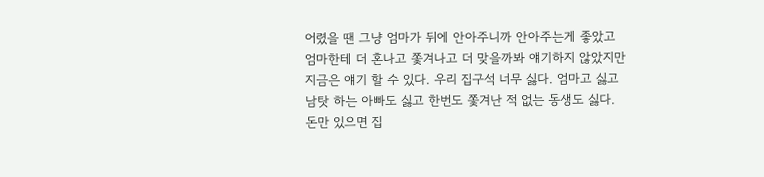어렸을 땐 그냥 엄마가 뒤에 안아주니까 안아주는게 좋았고
엄마한테 더 혼나고 쫓겨나고 더 맞을까봐 얘기하지 않았지만
지금은 얘기 할 수 있다. 우리 집구석 너무 싫다. 엄마고 싫고
남탓 하는 아빠도 싫고 한번도 쫓겨난 적 없는 동생도 싫다.
돈만 있으면 집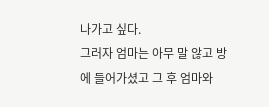나가고 싶다.
그러자 엄마는 아무 말 않고 방에 들어가셨고 그 후 엄마와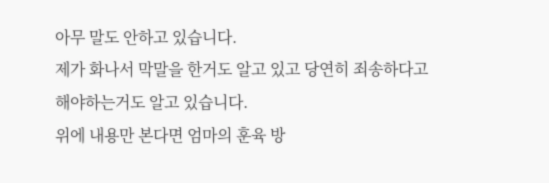아무 말도 안하고 있습니다.
제가 화나서 막말을 한거도 알고 있고 당연히 죄송하다고
해야하는거도 알고 있습니다.
위에 내용만 본다면 엄마의 훈육 방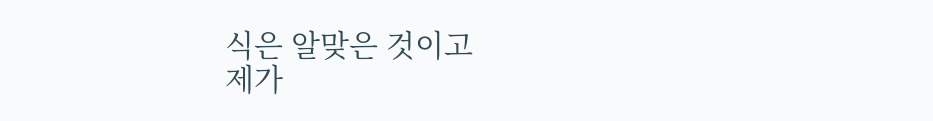식은 알맞은 것이고
제가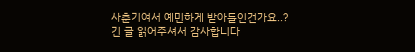사춘기여서 예민하게 받아들인건가요..?
긴 글 읽어주셔서 감사합니다